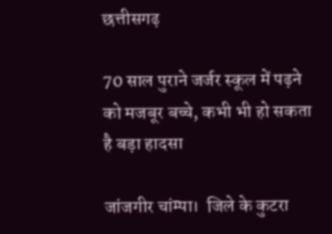छत्तीसगढ़

70 साल पुराने जर्जर स्कूल में पढ़ने को मजबूर बच्चे, कभी भी हो सकता है बड़ा हादसा

जांजगीर चांम्पा।  जिले के कुटरा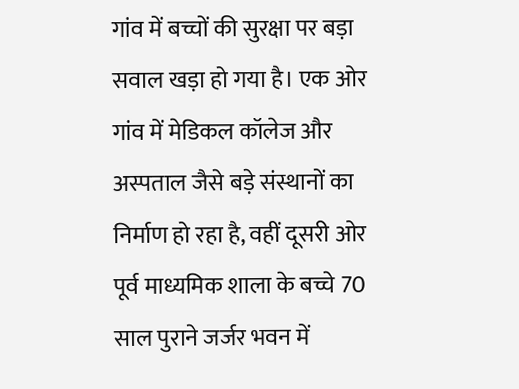गांव में बच्चों की सुरक्षा पर बड़ा सवाल खड़ा हो गया है। एक ओर गांव में मेडिकल कॉलेज और अस्पताल जैसे बड़े संस्थानों का निर्माण हो रहा है, वहीं दूसरी ओर पूर्व माध्यमिक शाला के बच्चे 70 साल पुराने जर्जर भवन में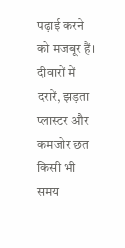पढ़ाई करने को मजबूर हैं। दीवारों में दरारें, झड़ता प्लास्टर और कमजोर छत किसी भी समय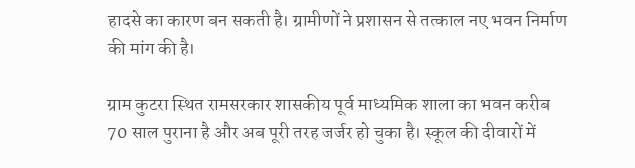हादसे का कारण बन सकती है। ग्रामीणों ने प्रशासन से तत्काल नए भवन निर्माण की मांग की है।

ग्राम कुटरा स्थित रामसरकार शासकीय पूर्व माध्यमिक शाला का भवन करीब 70 साल पुराना है और अब पूरी तरह जर्जर हो चुका है। स्कूल की दीवारों में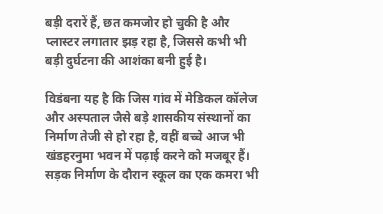बड़ी दरारें हैं, छत कमजोर हो चुकी है और प्लास्टर लगातार झड़ रहा है, जिससे कभी भी बड़ी दुर्घटना की आशंका बनी हुई है।

विडंबना यह है कि जिस गांव में मेडिकल कॉलेज और अस्पताल जैसे बड़े शासकीय संस्थानों का निर्माण तेजी से हो रहा है, वहीं बच्चे आज भी खंडहरनुमा भवन में पढ़ाई करने को मजबूर हैं। सड़क निर्माण के दौरान स्कूल का एक कमरा भी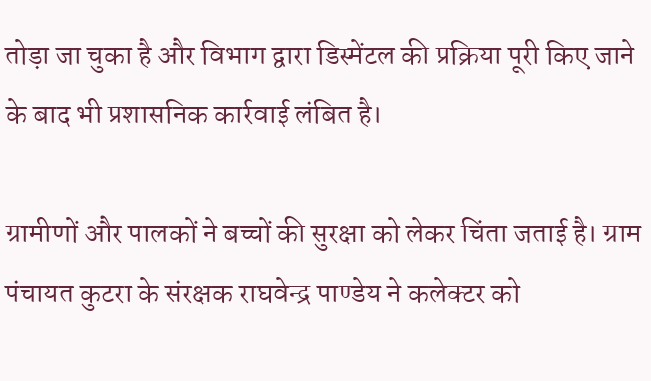तोड़ा जा चुका है और विभाग द्वारा डिस्मेंटल की प्रक्रिया पूरी किए जाने के बाद भी प्रशासनिक कार्रवाई लंबित है।

ग्रामीणों और पालकों ने बच्चों की सुरक्षा को लेकर चिंता जताई है। ग्राम पंचायत कुटरा के संरक्षक राघवेन्द्र पाण्डेय ने कलेक्टर को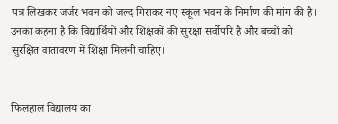पत्र लिखकर जर्जर भवन को जल्द गिराकर नए स्कूल भवन के निर्माण की मांग की है। उनका कहना है कि विद्यार्थियों और शिक्षकों की सुरक्षा सर्वोपरि है और बच्चों को सुरक्षित वातावरण में शिक्षा मिलनी चाहिए।


फिलहाल विद्यालय का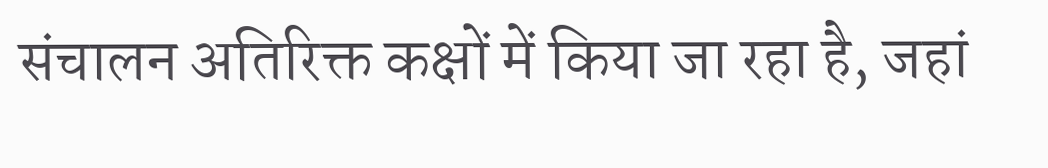संचालन अतिरिक्त कक्षों में किया जा रहा है, जहां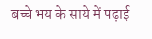बच्चे भय के साये में पढ़ाई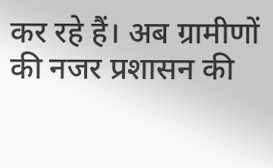कर रहे हैं। अब ग्रामीणों की नजर प्रशासन की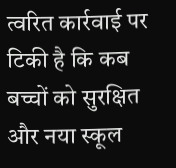त्वरित कार्रवाई पर टिकी है कि कब बच्चों को सुरक्षित और नया स्कूल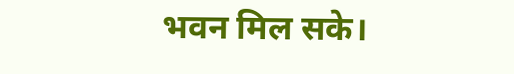भवन मिल सके।